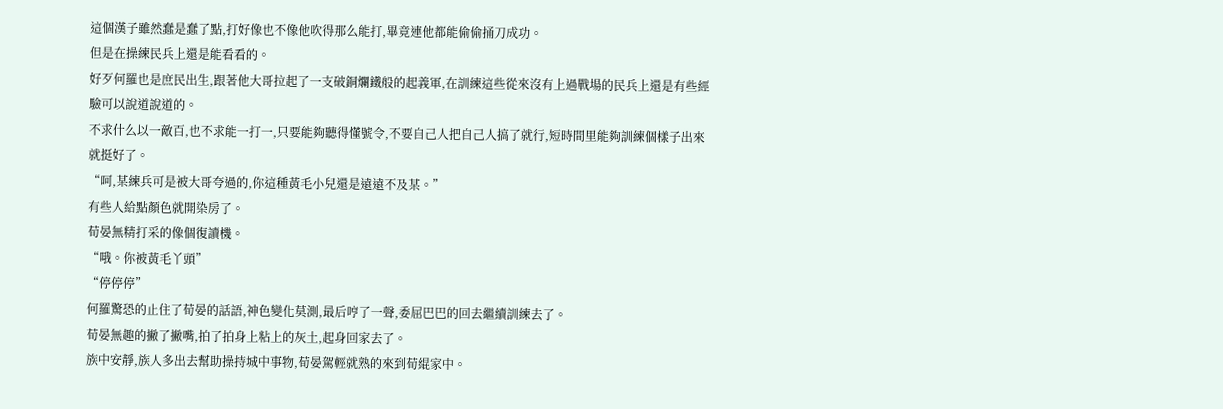這個漢子雖然蠢是蠢了點,打好像也不像他吹得那么能打,畢竟連他都能偷偷捅刀成功。
但是在操練民兵上還是能看看的。
好歹何羅也是庶民出生,跟著他大哥拉起了一支破銅爛鐵般的起義軍,在訓練這些從來沒有上過戰場的民兵上還是有些經驗可以說道說道的。
不求什么以一敵百,也不求能一打一,只要能夠聽得懂號令,不要自己人把自己人搞了就行,短時間里能夠訓練個樣子出來就挺好了。
“呵,某練兵可是被大哥夸過的,你這種黃毛小兒還是遠遠不及某。”
有些人給點顏色就開染房了。
荀晏無精打采的像個復讀機。
“哦。你被黃毛丫頭”
“停停停”
何羅驚恐的止住了荀晏的話語,神色變化莫測,最后哼了一聲,委屈巴巴的回去繼續訓練去了。
荀晏無趣的撇了撇嘴,拍了拍身上粘上的灰土,起身回家去了。
族中安靜,族人多出去幫助操持城中事物,荀晏駕輕就熟的來到荀緄家中。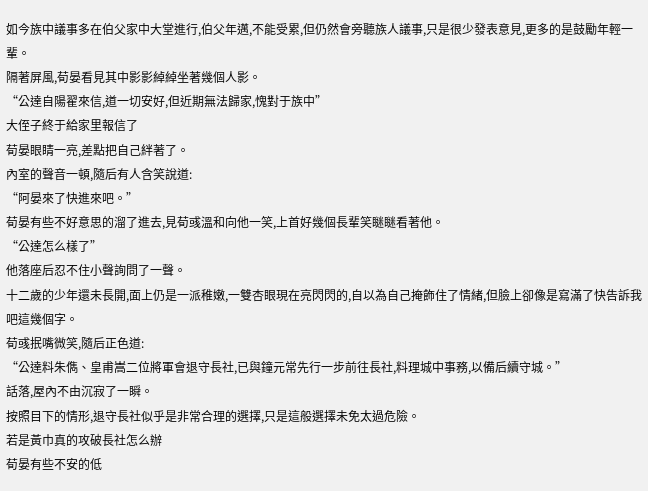如今族中議事多在伯父家中大堂進行,伯父年邁,不能受累,但仍然會旁聽族人議事,只是很少發表意見,更多的是鼓勵年輕一輩。
隔著屏風,荀晏看見其中影影綽綽坐著幾個人影。
“公達自陽翟來信,道一切安好,但近期無法歸家,愧對于族中”
大侄子終于給家里報信了
荀晏眼睛一亮,差點把自己絆著了。
內室的聲音一頓,隨后有人含笑說道:
“阿晏來了快進來吧。”
荀晏有些不好意思的溜了進去,見荀彧溫和向他一笑,上首好幾個長輩笑瞇瞇看著他。
“公達怎么樣了”
他落座后忍不住小聲詢問了一聲。
十二歲的少年還未長開,面上仍是一派稚嫩,一雙杏眼現在亮閃閃的,自以為自己掩飾住了情緒,但臉上卻像是寫滿了快告訴我吧這幾個字。
荀彧抿嘴微笑,隨后正色道:
“公達料朱儁、皇甫嵩二位將軍會退守長社,已與鐘元常先行一步前往長社,料理城中事務,以備后續守城。”
話落,屋內不由沉寂了一瞬。
按照目下的情形,退守長社似乎是非常合理的選擇,只是這般選擇未免太過危險。
若是黃巾真的攻破長社怎么辦
荀晏有些不安的低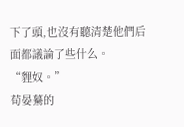下了頭,也沒有聽清楚他們后面都議論了些什么。
“貍奴。”
荀晏驀的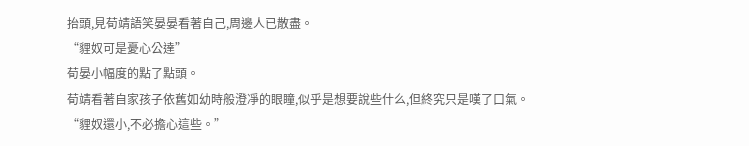抬頭,見荀靖語笑晏晏看著自己,周邊人已散盡。
“貍奴可是憂心公達”
荀晏小幅度的點了點頭。
荀靖看著自家孩子依舊如幼時般澄凈的眼瞳,似乎是想要說些什么,但終究只是嘆了口氣。
“貍奴還小,不必擔心這些。”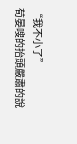“我不小了”
荀晏嗖的抬頭嚴肅的說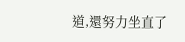道,還努力坐直了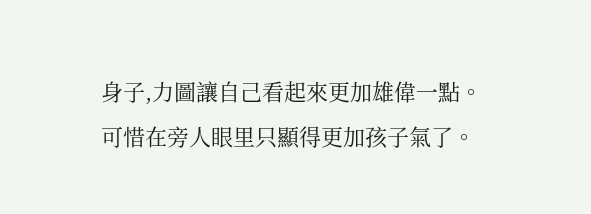身子,力圖讓自己看起來更加雄偉一點。
可惜在旁人眼里只顯得更加孩子氣了。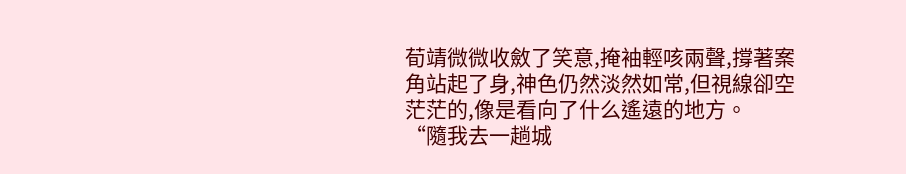荀靖微微收斂了笑意,掩袖輕咳兩聲,撐著案角站起了身,神色仍然淡然如常,但視線卻空茫茫的,像是看向了什么遙遠的地方。
“隨我去一趟城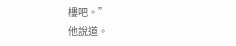樓吧。”
他說道。